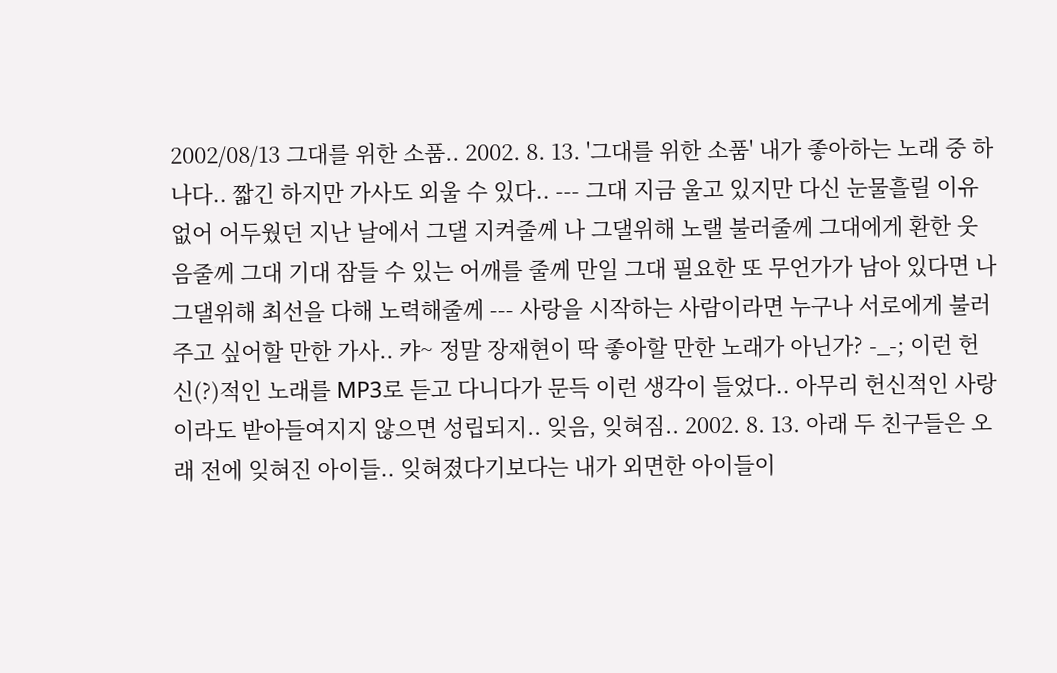2002/08/13 그대를 위한 소품.. 2002. 8. 13. '그대를 위한 소품' 내가 좋아하는 노래 중 하나다.. 짧긴 하지만 가사도 외울 수 있다.. --- 그대 지금 울고 있지만 다신 눈물흘릴 이유 없어 어두웠던 지난 날에서 그댈 지켜줄께 나 그댈위해 노랠 불러줄께 그대에게 환한 웃음줄께 그대 기대 잠들 수 있는 어깨를 줄께 만일 그대 필요한 또 무언가가 남아 있다면 나 그댈위해 최선을 다해 노력해줄께 --- 사랑을 시작하는 사람이라면 누구나 서로에게 불러주고 싶어할 만한 가사.. 캬~ 정말 장재현이 딱 좋아할 만한 노래가 아닌가? -_-; 이런 헌신(?)적인 노래를 MP3로 듣고 다니다가 문득 이런 생각이 들었다.. 아무리 헌신적인 사랑이라도 받아들여지지 않으면 성립되지.. 잊음, 잊혀짐.. 2002. 8. 13. 아래 두 친구들은 오래 전에 잊혀진 아이들.. 잊혀졌다기보다는 내가 외면한 아이들이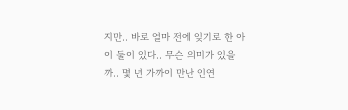지만.. 바로 얼마 전에 잊기로 한 아이 둘이 있다.. 무슨 의미가 있을까.. 몇 년 가까이 만난 인연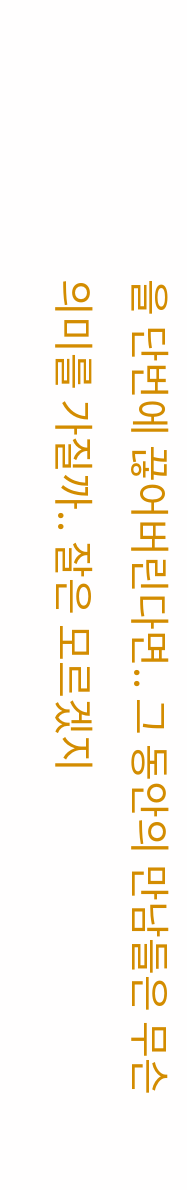을 단번에 끊어버린다면.. 그 동안의 만남들은 무슨 의미를 가질까.. 잘은 모르겠지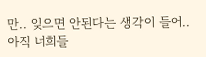만.. 잊으면 안된다는 생각이 들어.. 아직 너희들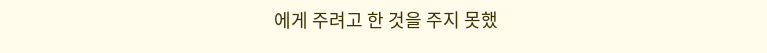에게 주려고 한 것을 주지 못했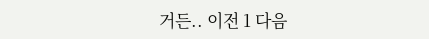거든.. 이전 1 다음